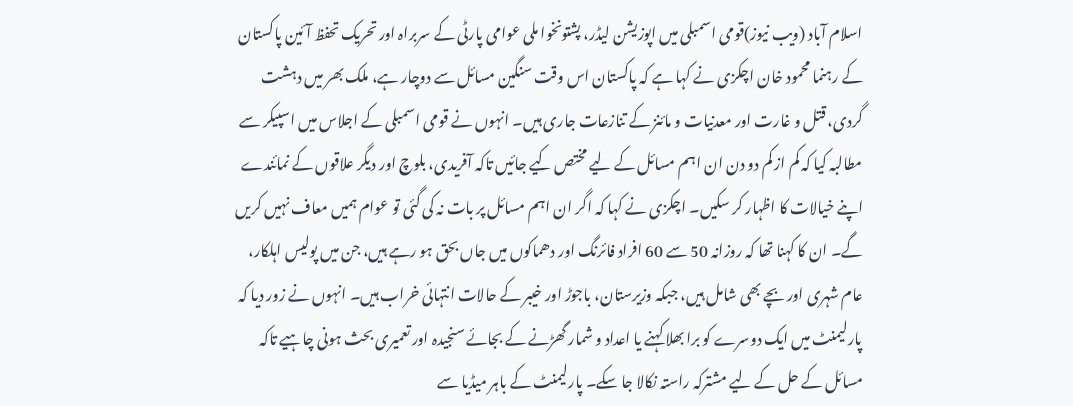اسلام آباد (ویب نیوز)قومی اسمبلی میں اپوزیشن لیڈر، پشتونخوا ملی عوامی پارٹی کے سربراہ اور تحریک تحفظ آئین پاکستان کے رہنما محمود خان اچکزی نے کہا ہے کہ پاکستان اس وقت سنگین مسائل سے دوچار ہے، ملک بھر میں دہشت گردی، قتل و غارت اور معدنیات و مائنز کے تنازعات جاری ہیں۔ انہوں نے قومی اسمبلی کے اجلاس میں اسپیکر سے مطالبہ کیا کہ کم از کم دو دن ان اہم مسائل کے لیے مختص کیے جائیں تاکہ آفریدی، بلوچ اور دیگر علاقوں کے نمائندے اپنے خیالات کا اظہار کر سکیں۔ اچکزی نے کہا کہ اگر ان اہم مسائل پر بات نہ کی گئی تو عوام ہمیں معاف نہیں کریں گے۔ ان کا کہنا تھا کہ روزانہ 50 سے 60 افراد فائرنگ اور دھماکوں میں جاں بحق ہو رہے ہیں، جن میں پولیس اہلکار، عام شہری اور بچے بھی شامل ہیں، جبکہ وزیرستان، باجوڑ اور خیبر کے حالات انتہائی خراب ہیں۔ انہوں نے زور دیا کہ پارلیمنٹ میں ایک دوسرے کو برا بھلا کہنے یا اعداد و شمار گھڑنے کے بجائے سنجیدہ اور تعمیری بحث ہونی چاہیے تاکہ مسائل کے حل کے لیے مشترکہ راستہ نکالا جا سکے۔ پارلیمنٹ کے باہر میڈیا سے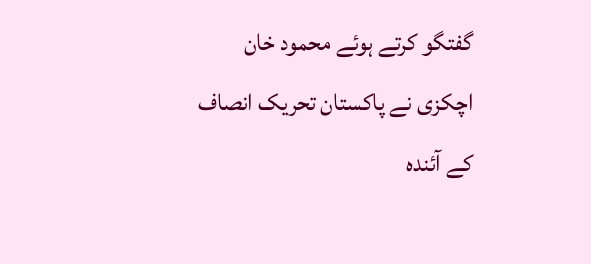گفتگو کرتے ہوئے محمود خان اچکزی نے پاکستان تحریک انصاف کے آئندہ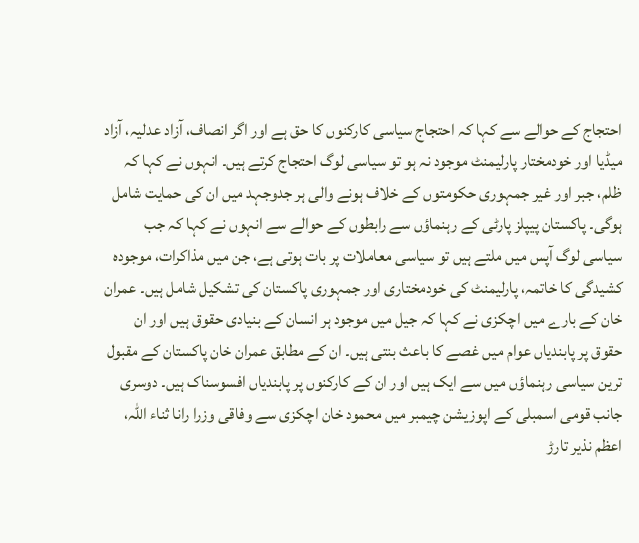احتجاج کے حوالے سے کہا کہ احتجاج سیاسی کارکنوں کا حق ہے اور اگر انصاف، آزاد عدلیہ، آزاد میڈیا اور خودمختار پارلیمنٹ موجود نہ ہو تو سیاسی لوگ احتجاج کرتے ہیں۔ انہوں نے کہا کہ ظلم، جبر اور غیر جمہوری حکومتوں کے خلاف ہونے والی ہر جدوجہد میں ان کی حمایت شامل ہوگی۔ پاکستان پیپلز پارٹی کے رہنماؤں سے رابطوں کے حوالے سے انہوں نے کہا کہ جب سیاسی لوگ آپس میں ملتے ہیں تو سیاسی معاملات پر بات ہوتی ہے، جن میں مذاکرات، موجودہ کشیدگی کا خاتمہ، پارلیمنٹ کی خودمختاری اور جمہوری پاکستان کی تشکیل شامل ہیں۔ عمران خان کے بارے میں اچکزی نے کہا کہ جیل میں موجود ہر انسان کے بنیادی حقوق ہیں اور ان حقوق پر پابندیاں عوام میں غصے کا باعث بنتی ہیں۔ ان کے مطابق عمران خان پاکستان کے مقبول ترین سیاسی رہنماؤں میں سے ایک ہیں اور ان کے کارکنوں پر پابندیاں افسوسناک ہیں۔ دوسری جانب قومی اسمبلی کے اپوزیشن چیمبر میں محمود خان اچکزی سے وفاقی وزرا رانا ثناء اللہ، اعظم نذیر تارڑ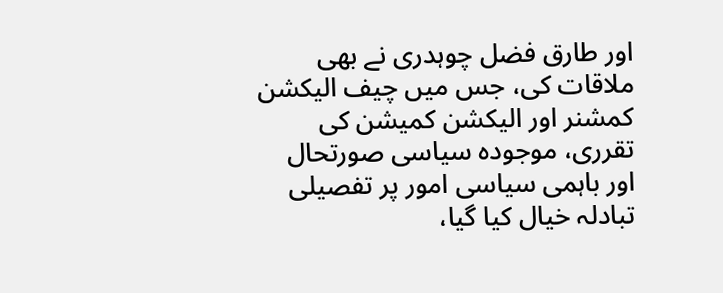اور طارق فضل چوہدری نے بھی ملاقات کی، جس میں چیف الیکشن کمشنر اور الیکشن کمیشن کی تقرری، موجودہ سیاسی صورتحال اور باہمی سیاسی امور پر تفصیلی تبادلہ خیال کیا گیا،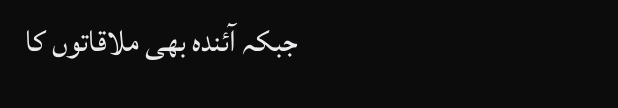جبکہ آئندہ بھی ملاقاتوں کا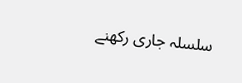سلسلہ جاری رکھنے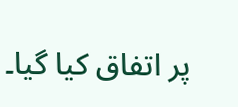پر اتفاق کیا گیا۔